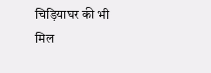चिड़ियाघर की भी मिल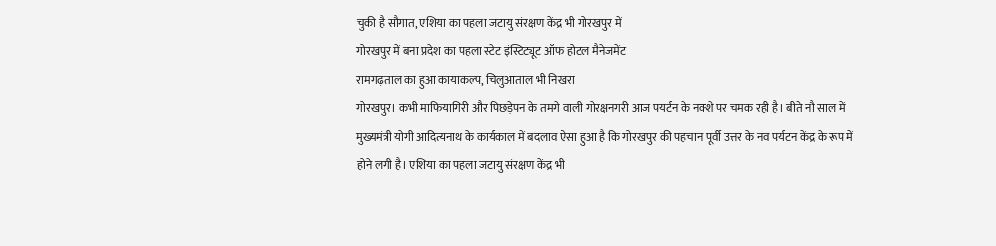चुकी है सौगात, एशिया का पहला जटायु संरक्षण केंद्र भी गोरखपुर में
गोरखपुर में बना प्रदेश का पहला स्टेट इंस्टिट्यूट ऑफ होटल मैनेजमेंट
रामगढ़ताल का हुआ कायाकल्प, चिलुआताल भी निखरा
गोरखपुर। कभी माफियागिरी और पिछड़ेपन के तमगे वाली गोरक्षनगरी आज पयर्टन के नक्शे पर चमक रही है। बीते नौ साल में मुख्यमंत्री योगी आदित्यनाथ के कार्यकाल में बदलाव ऐसा हुआ है कि गोरखपुर की पहचान पूर्वी उत्तर के नव पर्यटन केंद्र के रूप में होने लगी है। एशिया का पहला जटायु संरक्षण केंद्र भी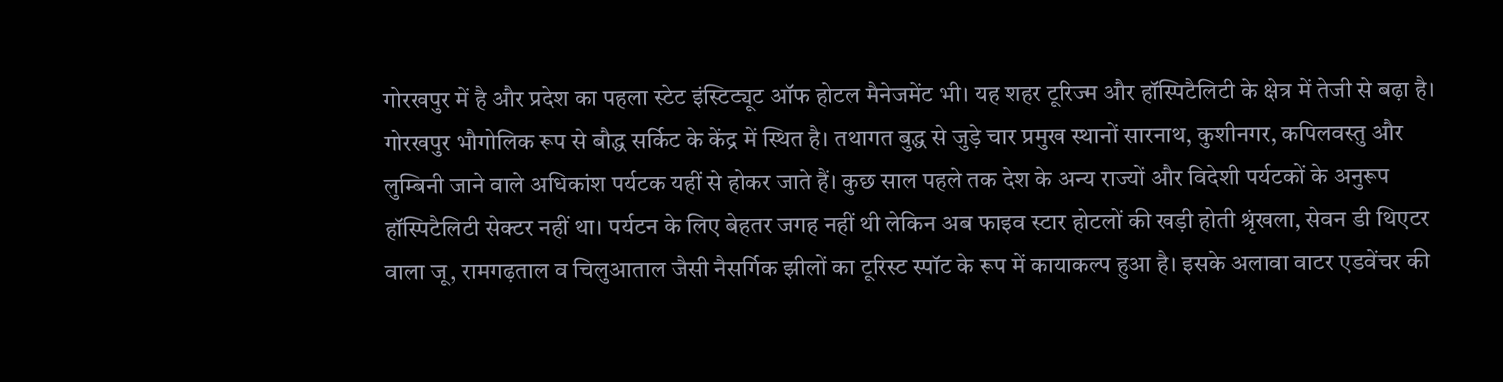गोरखपुर में है और प्रदेश का पहला स्टेट इंस्टिट्यूट ऑफ होटल मैनेजमेंट भी। यह शहर टूरिज्म और हॉस्पिटैलिटी के क्षेत्र में तेजी से बढ़ा है।
गोरखपुर भौगोलिक रूप से बौद्ध सर्किट के केंद्र में स्थित है। तथागत बुद्ध से जुड़े चार प्रमुख स्थानों सारनाथ, कुशीनगर, कपिलवस्तु और लुम्बिनी जाने वाले अधिकांश पर्यटक यहीं से होकर जाते हैं। कुछ साल पहले तक देश के अन्य राज्यों और विदेशी पर्यटकों के अनुरूप हॉस्पिटैलिटी सेक्टर नहीं था। पर्यटन के लिए बेहतर जगह नहीं थी लेकिन अब फाइव स्टार होटलों की खड़ी होती श्रृंखला, सेवन डी थिएटर वाला जू, रामगढ़ताल व चिलुआताल जैसी नैसर्गिक झीलों का टूरिस्ट स्पॉट के रूप में कायाकल्प हुआ है। इसके अलावा वाटर एडवेंचर की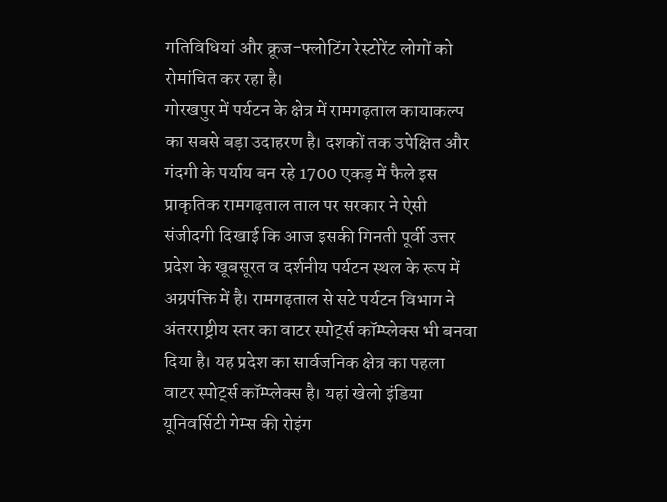गतिविधियां और क्रूज-फ्लोटिंग रेस्टोरेंट लोगों को रोमांचित कर रहा है।
गोरखपुर में पर्यटन के क्षेत्र में रामगढ़ताल कायाकल्प का सबसे बड़ा उदाहरण है। दशकों तक उपेक्षित और गंदगी के पर्याय बन रहे 1700 एकड़ में फैले इस प्राकृतिक रामगढ़ताल ताल पर सरकार ने ऐसी संजीदगी दिखाई कि आज इसकी गिनती पूर्वी उत्तर प्रदेश के खूबसूरत व दर्शनीय पर्यटन स्थल के रूप में अग्रपंक्ति में है। रामगढ़ताल से सटे पर्यटन विभाग ने अंतरराष्ट्रीय स्तर का वाटर स्पोर्ट्स कॉम्प्लेक्स भी बनवा दिया है। यह प्रदेश का सार्वजनिक क्षेत्र का पहला वाटर स्पोर्ट्स कॉम्प्लेक्स है। यहां खेलो इंडिया यूनिवर्सिटी गेम्स की रोइंग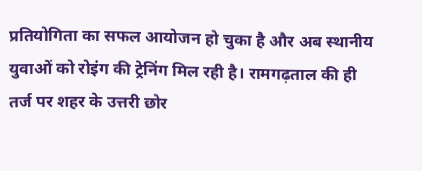प्रतियोगिता का सफल आयोजन हो चुका है और अब स्थानीय युवाओं को रोइंग की ट्रेनिंग मिल रही है। रामगढ़ताल की ही तर्ज पर शहर के उत्तरी छोर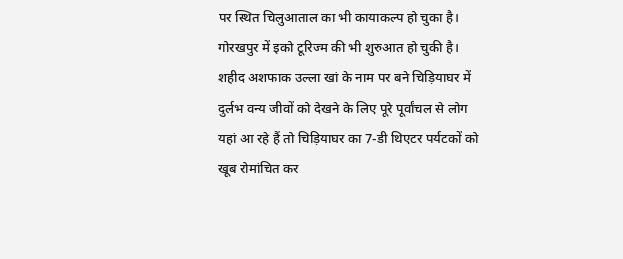पर स्थित चिलुआताल का भी कायाकल्प हो चुका है।
गोरखपुर में इको टूरिज्म की भी शुरुआत हो चुकी है। शहीद अशफाक उल्ला खां के नाम पर बने चिड़ियाघर में दुर्लभ वन्य जीवों को देखने के लिए पूरे पूर्वांचल से लोग यहां आ रहे हैं तो चिड़ियाघर का 7-डी थिएटर पर्यटकों को खूब रोमांचित कर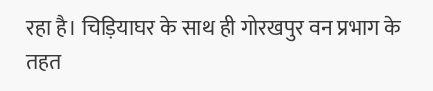रहा है। चिड़ियाघर के साथ ही गोरखपुर वन प्रभाग के तहत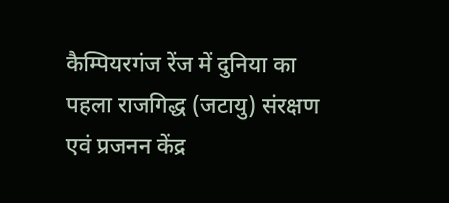कैम्पियरगंज रेंज में दुनिया का पहला राजगिद्ध (जटायु) संरक्षण एवं प्रजनन केंद्र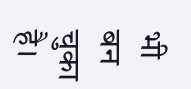भी बन चुका है।